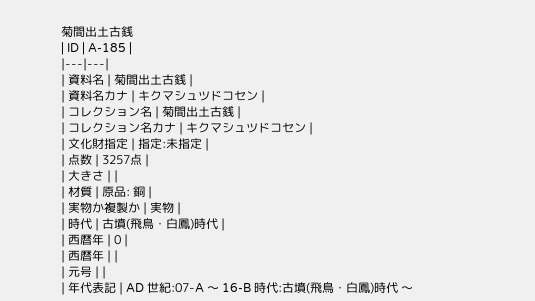菊間出土古銭
| ID | A-185 |
|---|---|
| 資料名 | 菊間出土古銭 |
| 資料名カナ | キクマシュツドコセン |
| コレクション名 | 菊間出土古銭 |
| コレクション名カナ | キクマシュツドコセン |
| 文化財指定 | 指定:未指定 |
| 点数 | 3257点 |
| 大きさ | |
| 材質 | 原品: 銅 |
| 実物か複製か | 実物 |
| 時代 | 古墳(飛鳥・白鳳)時代 |
| 西暦年 | 0 |
| 西暦年 | |
| 元号 | |
| 年代表記 | AD 世紀:07-A 〜 16-B 時代:古墳(飛鳥・白鳳)時代 〜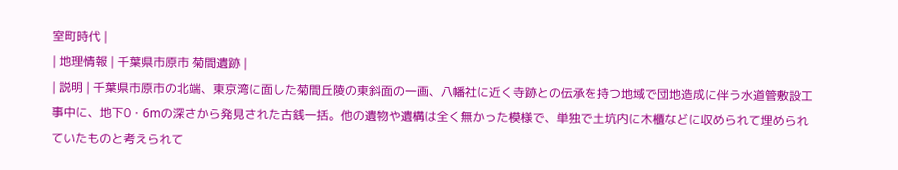室町時代 |
| 地理情報 | 千葉県市原市 菊間遺跡 |
| 説明 | 千葉県市原市の北端、東京湾に面した菊間丘陵の東斜面の一画、八幡社に近く寺跡との伝承を持つ地域で団地造成に伴う水道管敷設工事中に、地下0・6mの深さから発見された古銭一括。他の遺物や遺構は全く無かった模様で、単独で土坑内に木櫃などに収められて埋められていたものと考えられて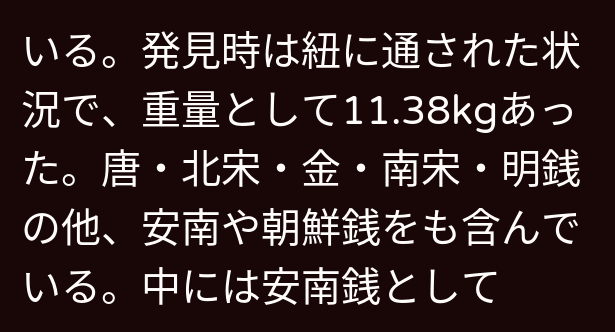いる。発見時は紐に通された状況で、重量として11.38kgあった。唐・北宋・金・南宋・明銭の他、安南や朝鮮銭をも含んでいる。中には安南銭として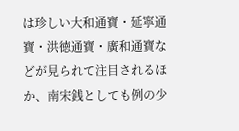は珍しい大和通寶・延寧通寶・洪徳通寶・廣和通寶などが見られて注目されるほか、南宋銭としても例の少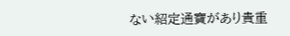ない紹定通寶があり貴重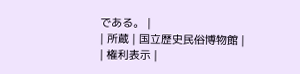である。 |
| 所蔵 | 国立歴史民俗博物館 |
| 権利表示 |